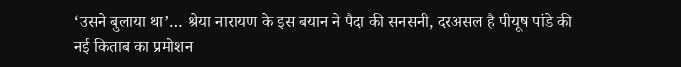‘उसने बुलाया था’… श्रेया नारायण के इस बयान ने पैदा की सनसनी, दरअसल है पीयूष पांडे की नई किताब का प्रमोशन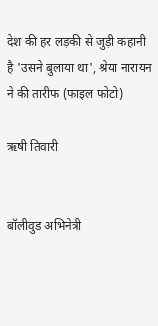देश की हर लड़की से जुड़ी कहानी है 'उसने बुलाया था', श्रेया नारायन ने की तारीफ (फाइल फोटो)

ऋषी तिवारी


बॉलीवुड अभिनेत्री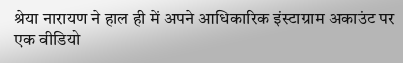श्रेया नारायण ने हाल ही में अपने आधिकारिक इंस्टाग्राम अकाउंट पर एक वीडियो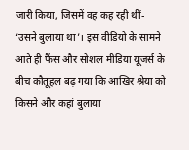जारी किया, जिसमें वह कह रही थीं- ‘उसने बुलाया था’। इस वीडियो के सामने आते ही फैंस और सोशल मीडिया यूजर्स के बीच कौतूहल बढ़ गया कि आखिर श्रेया को किसने और कहां बुलाया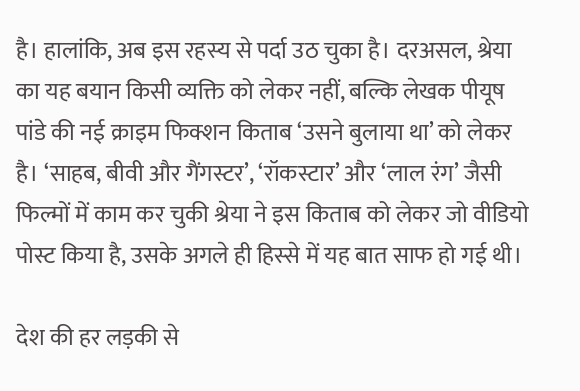है। हालांकि, अब इस रहस्य से पर्दा उठ चुका है। दरअसल, श्रेया का यह बयान किसी व्यक्ति को लेकर नहीं, बल्कि लेखक पीयूष पांडे की नई क्राइम फिक्शन किताब ‘उसने बुलाया था’ को लेकर है। ‘साहब, बीवी और गैंगस्टर’, ‘रॉकस्टार’ और ‘लाल रंग’ जैसी फिल्मों में काम कर चुकी श्रेया ने इस किताब को लेकर जो वीडियो पोस्ट किया है, उसके अगले ही हिस्से में यह बात साफ हो गई थी।

देश की हर लड़की से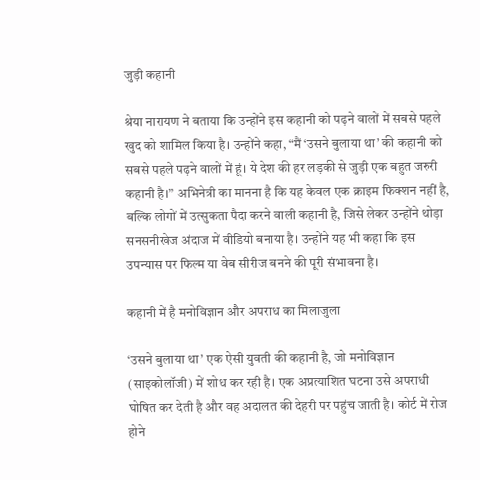जुड़ी कहानी

श्रेया नारायण ने बताया कि उन्होंने इस कहानी को पढ़ने वालों में सबसे पहले खुद को शामिल किया है। उन्होंने कहा, “मैं ‘उसने बुलाया था’ की कहानी को सबसे पहले पढ़ने वालों में हूं। ये देश की हर लड़की से जुड़ी एक बहुत जरुरी कहानी है।” अभिनेत्री का मानना है कि यह केवल एक क्राइम फिक्शन नहीं है, बल्कि लोगों में उत्सुकता पैदा करने वाली कहानी है, जिसे लेकर उन्होंने थोड़ा सनसनीखेज अंदाज में वीडियो बनाया है। उन्होंने यह भी कहा कि इस उपन्यास पर फिल्म या वेब सीरीज बनने की पूरी संभावना है।

कहानी में है मनोविज्ञान और अपराध का मिलाजुला

‘उसने बुलाया था’ एक ऐसी युवती की कहानी है, जो मनोविज्ञान (साइकोलॉजी) में शोध कर रही है। एक अप्रत्याशित घटना उसे अपराधी घोषित कर देती है और वह अदालत की देहरी पर पहुंच जाती है। कोर्ट में रोज होने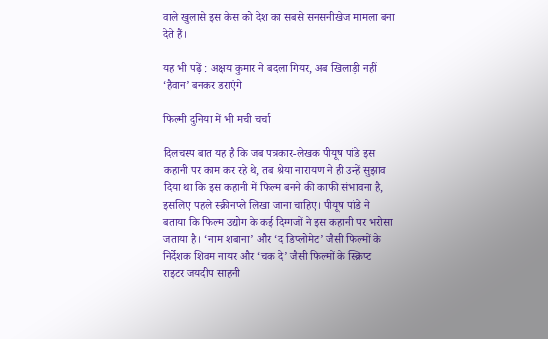वाले खुलासे इस केस को देश का सबसे सनसनीखेज मामला बना देते हैं।

यह भी पढ़ें : अक्षय कुमार ने बदला गियर, अब खिलाड़ी नहीं ‘हैवान’ बनकर डराएंगे

फिल्मी दुनिया में भी मची चर्चा

दिलचस्प बात यह है कि जब पत्रकार-लेखक पीयूष पांडे इस कहानी पर काम कर रहे थे, तब श्रेया नारायण ने ही उन्हें सुझाव दिया था कि इस कहानी में फिल्म बनने की काफी संभावना है, इसलिए पहले स्क्रीनप्ले लिखा जाना चाहिए। पीयूष पांडे ने बताया कि फिल्म उद्योग के कई दिग्गजों ने इस कहानी पर भरोसा जताया है। ‘नाम शबाना’ और ‘द डिप्लोमेट’ जैसी फिल्मों के निर्देशक शिवम नायर और ‘चक दे’ जैसी फिल्मों के स्क्रिप्ट राइटर जयदीप साहनी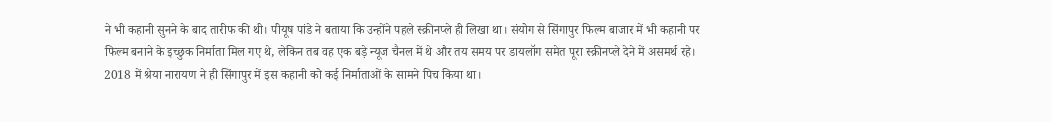ने भी कहानी सुनने के बाद तारीफ की थी। पीयूष पांडे ने बताया कि उन्होंने पहले स्क्रीनप्ले ही लिखा था। संयोग से सिंगापुर फिल्म बाजार में भी कहानी पर फिल्म बनाने के इच्छुक निर्माता मिल गए थे, लेकिन तब वह एक बड़े न्यूज चैनल में थे और तय समय पर डायलॉग समेत पूरा स्क्रीनप्ले देने में असमर्थ रहे। 2018 में श्रेया नारायण ने ही सिंगापुर में इस कहानी को कई निर्माताओं के सामने पिच किया था।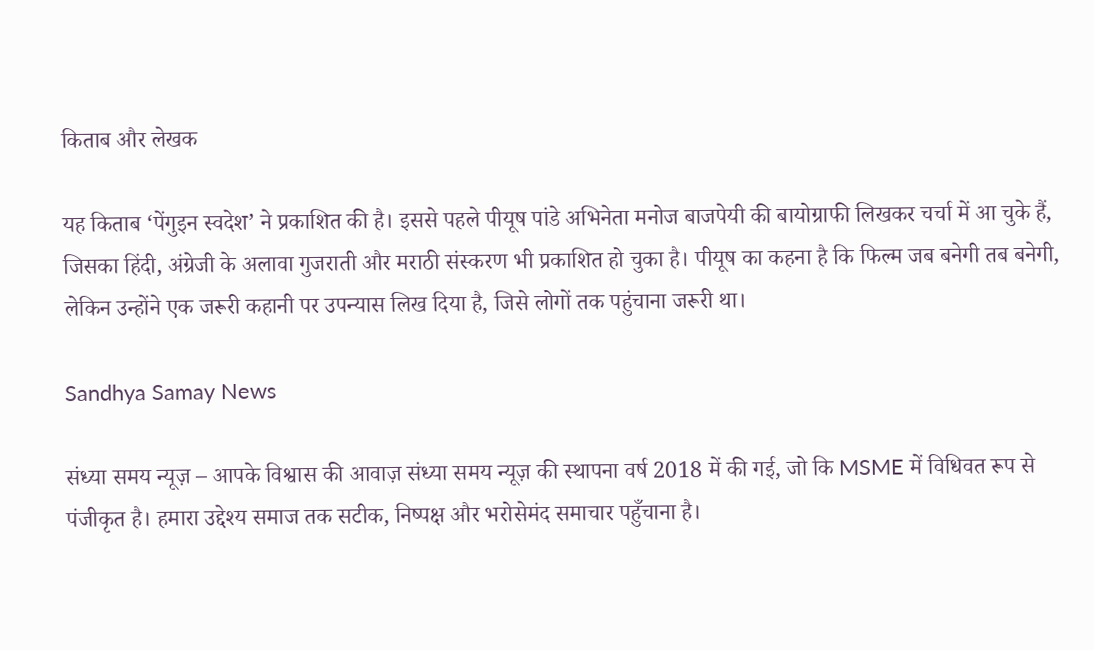किताब और लेखक

यह किताब ‘पेंगुइन स्वदेश’ ने प्रकाशित की है। इससे पहले पीयूष पांडे अभिनेता मनोज बाजपेयी की बायोग्राफी लिखकर चर्चा में आ चुके हैं, जिसका हिंदी, अंग्रेजी के अलावा गुजराती और मराठी संस्करण भी प्रकाशित हो चुका है। पीयूष का कहना है कि फिल्म जब बनेगी तब बनेगी, लेकिन उन्होंने एक जरूरी कहानी पर उपन्यास लिख दिया है, जिसे लोगों तक पहुंचाना जरूरी था।

Sandhya Samay News

संध्या समय न्यूज़ – आपके विश्वास की आवाज़ संध्या समय न्यूज़ की स्थापना वर्ष 2018 में की गई, जो कि MSME में विधिवत रूप से पंजीकृत है। हमारा उद्देश्य समाज तक सटीक, निष्पक्ष और भरोसेमंद समाचार पहुँचाना है।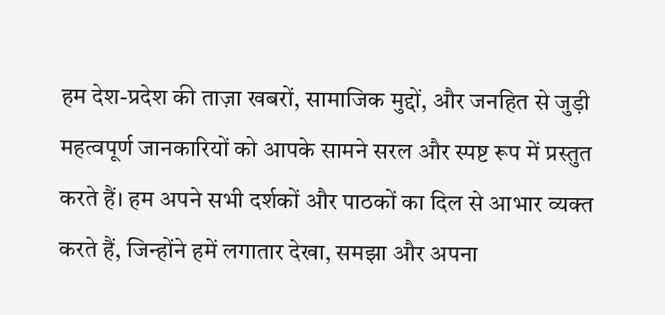हम देश-प्रदेश की ताज़ा खबरों, सामाजिक मुद्दों, और जनहित से जुड़ी महत्वपूर्ण जानकारियों को आपके सामने सरल और स्पष्ट रूप में प्रस्तुत करते हैं। हम अपने सभी दर्शकों और पाठकों का दिल से आभार व्यक्त करते हैं, जिन्होंने हमें लगातार देखा, समझा और अपना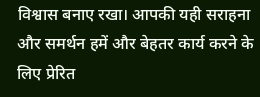विश्वास बनाए रखा। आपकी यही सराहना और समर्थन हमें और बेहतर कार्य करने के लिए प्रेरित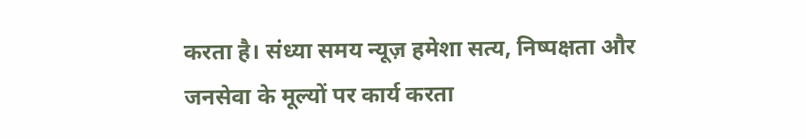करता है। संध्या समय न्यूज़ हमेशा सत्य, निष्पक्षता और जनसेवा के मूल्यों पर कार्य करता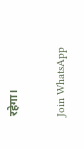रहेगा।

Join WhatsApp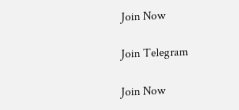Join Now

Join Telegram

Join Now